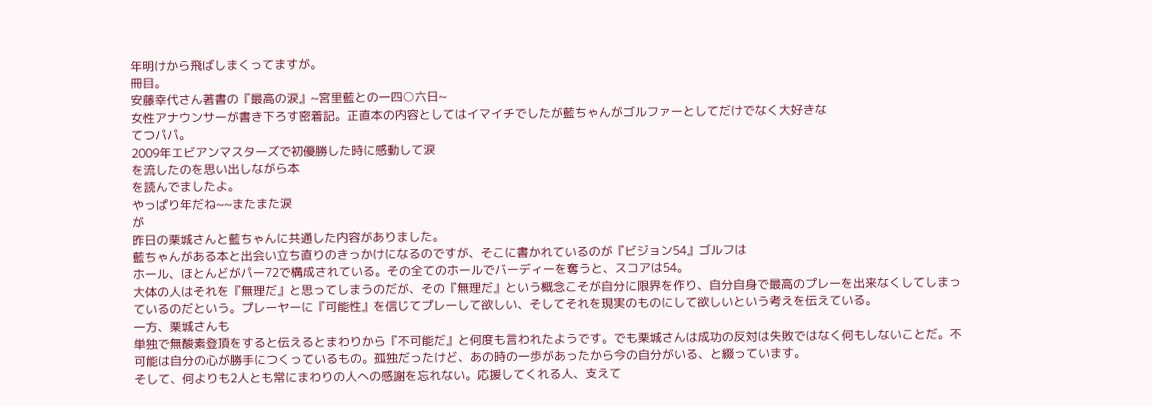年明けから飛ばしまくってますが。
冊目。
安藤幸代さん著書の『最高の涙』~宮里藍との一四○六日~
女性アナウンサーが書き下ろす密着記。正直本の内容としてはイマイチでしたが藍ちゃんがゴルファーとしてだけでなく大好きな
てつパパ。
2009年エビアンマスターズで初優勝した時に感動して涙
を流したのを思い出しながら本
を読んでましたよ。
やっぱり年だね~~またまた涙
が
昨日の栗城さんと藍ちゃんに共通した内容がありました。
藍ちゃんがある本と出会い立ち直りのきっかけになるのですが、そこに書かれているのが『ビジョン54』ゴルフは
ホール、ほとんどがパー72で構成されている。その全てのホールでバーディーを奪うと、スコアは54。
大体の人はそれを『無理だ』と思ってしまうのだが、その『無理だ』という概念こそが自分に限界を作り、自分自身で最高のプレーを出来なくしてしまっているのだという。プレーヤーに『可能性』を信じてプレーして欲しい、そしてそれを現実のものにして欲しいという考えを伝えている。
一方、栗城さんも
単独で無酸素登頂をすると伝えるとまわりから『不可能だ』と何度も言われたようです。でも栗城さんは成功の反対は失敗ではなく何もしないことだ。不可能は自分の心が勝手につくっているもの。孤独だったけど、あの時の一歩があったから今の自分がいる、と綴っています。
そして、何よりも2人とも常にまわりの人への感謝を忘れない。応援してくれる人、支えて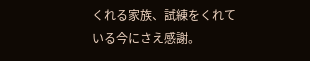くれる家族、試練をくれている今にさえ感謝。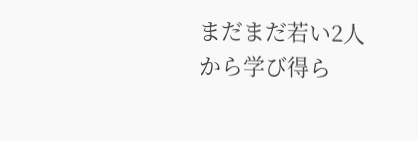まだまだ若い2人から学び得ら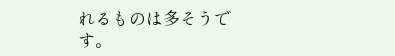れるものは多そうです。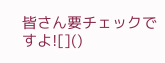皆さん要チェックですよ![]()